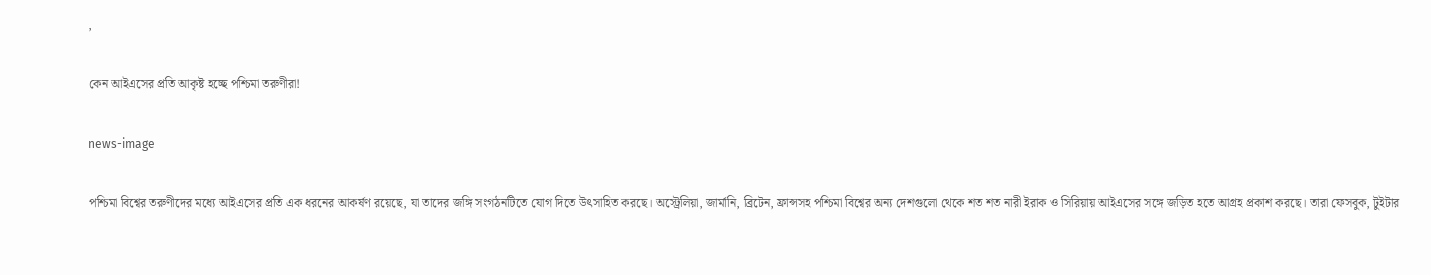,

কেন আইএসের প্রতি আকৃষ্ট হচ্ছে পশ্চিমা তরুণীরা!

news-image

পশ্চিমা বিশ্বের তরুণীদের মধ্যে আইএসের প্রতি এক ধরনের আকর্ষণ রয়েছে, যা তাদের জঙ্গি সংগঠনটিতে যোগ দিতে উৎসাহিত করছে। অস্ট্রেলিয়া, জার্মানি, ব্রিটেন, ফ্রান্সসহ পশ্চিমা বিশ্বের অন্য দেশগুলো থেকে শত শত নারী ইরাক ও সিরিয়ায় আইএসের সঙ্গে জড়িত হতে আগ্রহ প্রকাশ করছে। তারা ফেসবুক, টুইটার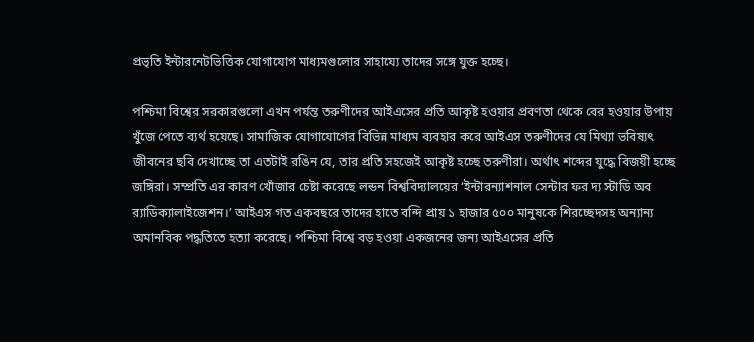প্রভৃতি ইন্টারনেটভিত্তিক যোগাযোগ মাধ্যমগুলোর সাহায্যে তাদের সঙ্গে যুক্ত হচ্ছে।

পশ্চিমা বিশ্বের সরকারগুলো এখন পর্যন্ত তরুণীদের আইএসের প্রতি আকৃষ্ট হওয়ার প্রবণতা থেকে বের হওয়ার উপায় খুঁজে পেতে ব্যর্থ হয়েছে। সামাজিক যোগাযোগের বিভিন্ন মাধ্যম ব্যবহার করে আইএস তরুণীদের যে মিথ্যা ভবিষ্যৎ জীবনের ছবি দেখাচ্ছে তা এতটাই রঙিন যে, তার প্রতি সহজেই আকৃষ্ট হচ্ছে তরুণীরা। অর্থাৎ শব্দের যুদ্ধে বিজয়ী হচ্ছে জঙ্গিরা। সম্প্রতি এর কারণ খোঁজার চেষ্টা করেছে লন্ডন বিশ্ববিদ্যালয়ের ‘ইন্টারন্যাশনাল সেন্টার ফর দ্য স্টাডি অব র‌্যাডিক্যালাইজেশন।’ আইএস গত একবছরে তাদের হাতে বন্দি প্রায় ১ হাজার ৫০০ মানুষকে শিরচ্ছেদসহ অন্যান্য অমানবিক পদ্ধতিতে হত্যা করেছে। পশ্চিমা বিশ্বে বড় হওয়া একজনের জন্য আইএসের প্রতি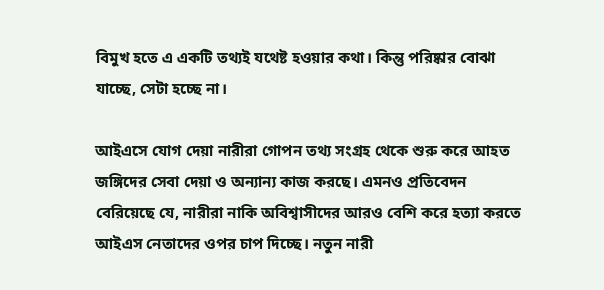বিমুখ হতে এ একটি তথ্যই যথেষ্ট হওয়ার কথা। কিন্তু পরিষ্কার বোঝা যাচ্ছে, সেটা হচ্ছে না।

আইএসে যোগ দেয়া নারীরা গোপন তথ্য সংগ্রহ থেকে শুরু করে আহত জঙ্গিদের সেবা দেয়া ও অন্যান্য কাজ করছে। এমনও প্রতিবেদন বেরিয়েছে যে, নারীরা নাকি অবিশ্বাসীদের আরও বেশি করে হত্যা করতে আইএস নেতাদের ওপর চাপ দিচ্ছে। নতুন নারী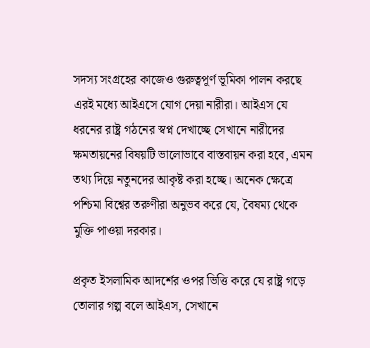সদস্য সংগ্রহের কাজেও গুরুত্বপূর্ণ ভূমিকা পালন করছে এরই মধ্যে আইএসে যোগ দেয়া নারীরা। আইএস যে ধরনের রাষ্ট্র গঠনের স্বপ্ন দেখাচ্ছে সেখানে নারীদের ক্ষমতায়নের বিষয়টি ভালোভাবে বাস্তবায়ন করা হবে, এমন তথ্য দিয়ে নতুনদের আকৃষ্ট করা হচ্ছে। অনেক ক্ষেত্রে পশ্চিমা বিশ্বের তরুণীরা অনুভব করে যে, বৈষম্য থেকে মুক্তি পাওয়া দরকার।

প্রকৃত ইসলামিক আদর্শের ওপর ভিত্তি করে যে রাষ্ট্র গড়ে তোলার গল্প বলে আইএস, সেখানে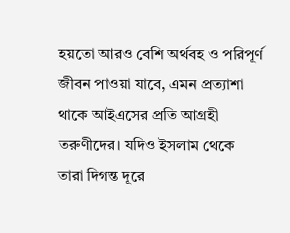হয়তো আরও বেশি অর্থবহ ও পরিপূর্ণ জীবন পাওয়া যাবে, এমন প্রত্যাশা থাকে আইএসের প্রতি আগ্রহী তরুণীদের। যদিও ইসলাম থেকে তারা দিগন্ত দূরে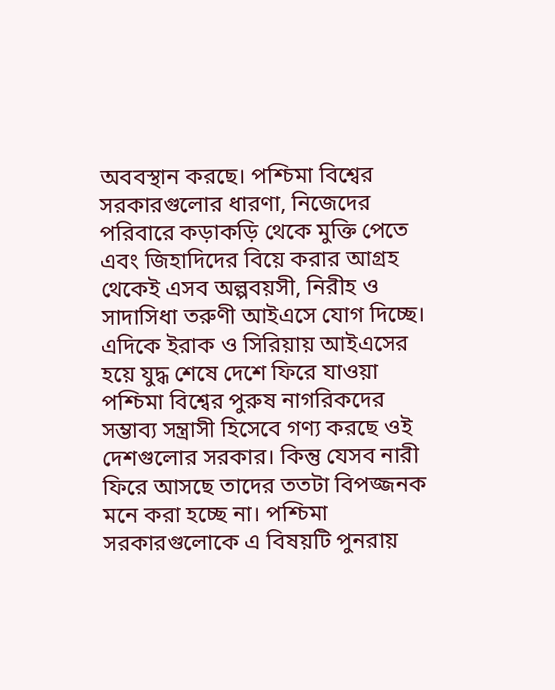অববস্থান করছে। পশ্চিমা বিশ্বের সরকারগুলোর ধারণা, নিজেদের পরিবারে কড়াকড়ি থেকে মুক্তি পেতে এবং জিহাদিদের বিয়ে করার আগ্রহ থেকেই এসব অল্পবয়সী, নিরীহ ও সাদাসিধা তরুণী আইএসে যোগ দিচ্ছে। এদিকে ইরাক ও সিরিয়ায় আইএসের হয়ে যুদ্ধ শেষে দেশে ফিরে যাওয়া পশ্চিমা বিশ্বের পুরুষ নাগরিকদের সম্ভাব্য সন্ত্রাসী হিসেবে গণ্য করছে ওই দেশগুলোর সরকার। কিন্তু যেসব নারী ফিরে আসছে তাদের ততটা বিপজ্জনক মনে করা হচ্ছে না। পশ্চিমা সরকারগুলোকে এ বিষয়টি পুনরায়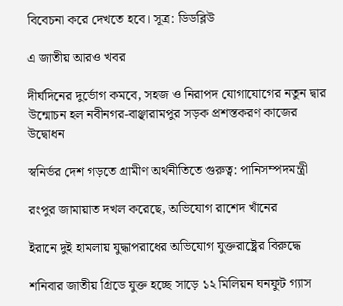বিবেচনা করে দেখতে হবে। সূত্র: ডিডব্লিউ

এ জাতীয় আরও খবর

দীর্ঘদিনের দুর্ভোগ কমবে, সহজ ও নিরাপদ যোগাযোগের নতুন দ্বার উন্মোচন হল নবীনগর-বাঞ্ছারামপুর সড়ক প্রশস্তকরণ কাজের উদ্বোধন

স্বনির্ভর দেশ গড়তে গ্রামীণ অর্থনীতিতে গুরুত্ব: পানিসম্পদমন্ত্রী

রংপুর জামায়াত দখল করেছে, অভিযোগ রাশেদ খাঁনের

ইরানে দুই হামলায় যুদ্ধাপরাধের অভিযোগ যুক্তরাষ্ট্রের বিরুদ্ধে

শনিবার জাতীয় গ্রিডে যুক্ত হচ্ছে সাড়ে ১২ মিলিয়ন ঘনফুট গ্যাস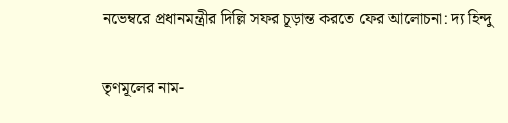নভেম্বরে প্রধানমন্ত্রীর দিল্লি সফর চূড়ান্ত করতে ফের আলোচনা: দ্য হিন্দু

তৃণমূলের নাম-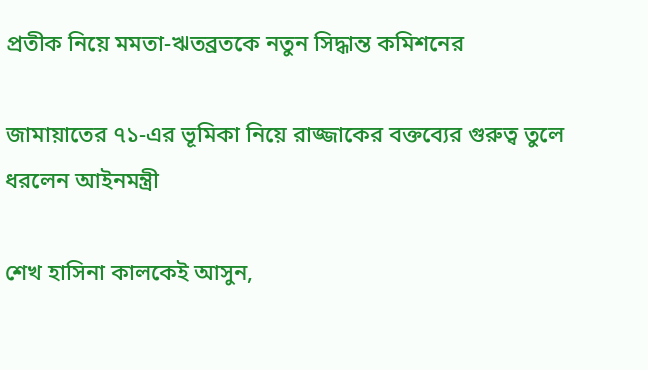প্রতীক নিয়ে মমতা-ঋতব্রতকে নতুন সিদ্ধান্ত কমিশনের

জামায়াতের ৭১-এর ভূমিকা নিয়ে রাজ্জাকের বক্তব্যের গুরুত্ব তুলে ধরলেন আইনমন্ত্রী

শেখ হাসিনা কালকেই আসুন,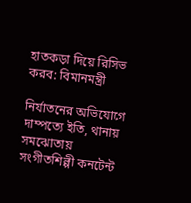হাতকড়া দিয়ে রিসিভ করব: বিমানমন্ত্রী

নির্যাতনের অভিযোগে দাম্পত্যে ইতি, থানায় সমঝোতায় সংগীতশিল্পী কনটেন্ট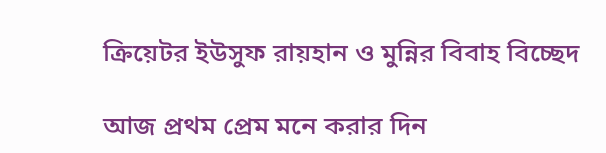ক্রিয়েটর ইউসুফ রায়হান ও মুন্নির বিবাহ বিচ্ছেদ

আজ প্রথম প্রেম মনে করার দিন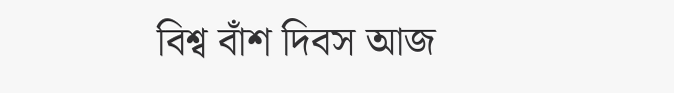বিশ্ব বাঁশ দিবস আজ